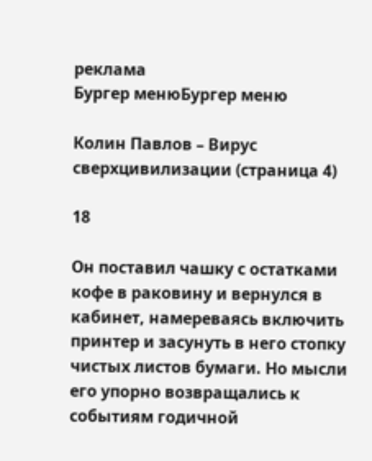реклама
Бургер менюБургер меню

Колин Павлов – Вирус сверхцивилизации (страница 4)

18

Он поставил чашку с остатками кофе в раковину и вернулся в кабинет, намереваясь включить принтер и засунуть в него стопку чистых листов бумаги. Но мысли его упорно возвращались к событиям годичной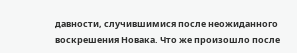давности, случившимися после неожиданного воскрешения Новака. Что же произошло после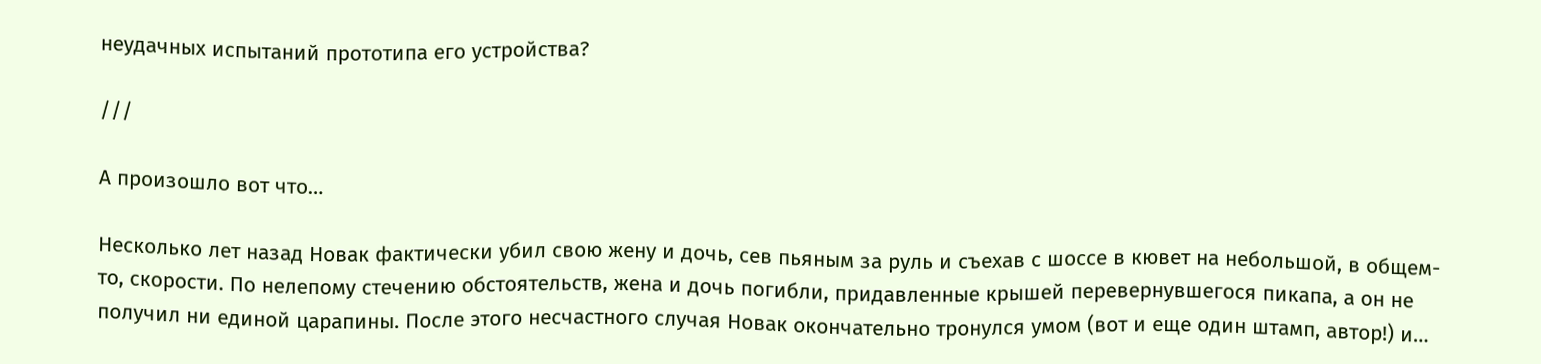неудачных испытаний прототипа его устройства?

///

А произошло вот что…

Несколько лет назад Новак фактически убил свою жену и дочь, сев пьяным за руль и съехав с шоссе в кювет на небольшой, в общем-то, скорости. По нелепому стечению обстоятельств, жена и дочь погибли, придавленные крышей перевернувшегося пикапа, а он не получил ни единой царапины. После этого несчастного случая Новак окончательно тронулся умом (вот и еще один штамп, автор!) и…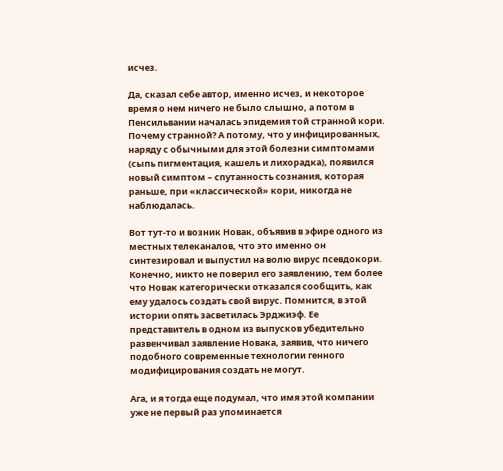исчез.

Да, сказал себе автор, именно исчез, и некоторое время о нем ничего не было слышно, а потом в Пенсильвании началась эпидемия той странной кори. Почему странной? А потому, что у инфицированных, наряду с обычными для этой болезни симптомами (сыпь пигментация, кашель и лихорадка), появился новый симптом – спутанность сознания, которая раньше, при «классической» кори, никогда не наблюдалась.

Вот тут-то и возник Новак, объявив в эфире одного из местных телеканалов, что это именно он синтезировал и выпустил на волю вирус псевдокори. Конечно, никто не поверил его заявлению, тем более что Новак категорически отказался сообщить, как ему удалось создать свой вирус. Помнится, в этой истории опять засветилась Эрджиэф. Ее представитель в одном из выпусков убедительно развенчивал заявление Новака, заявив, что ничего подобного современные технологии генного модифицирования создать не могут.

Ага, и я тогда еще подумал, что имя этой компании уже не первый раз упоминается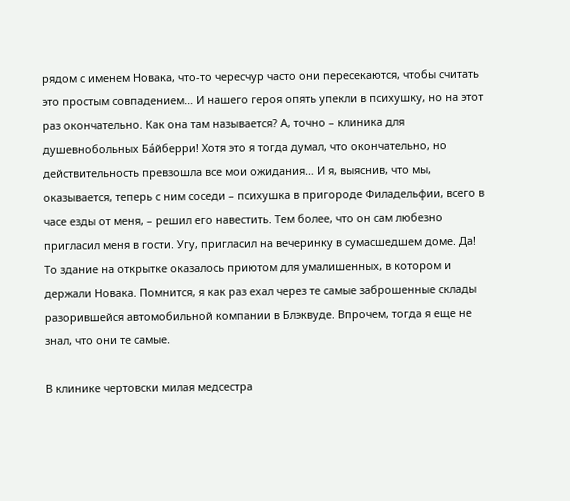рядом с именем Новака, что-то чересчур часто они пересекаются, чтобы считать это простым совпадением… И нашего героя опять упекли в психушку, но на этот раз окончательно. Как она там называется? А, точно – клиника для душевнобольных Ба́йберри! Хотя это я тогда думал, что окончательно, но действительность превзошла все мои ожидания… И я, выяснив, что мы, оказывается, теперь с ним соседи – психушка в пригороде Филадельфии, всего в часе езды от меня, – решил его навестить. Тем более, что он сам любезно пригласил меня в гости. Угу, пригласил на вечеринку в сумасшедшем доме. Да! То здание на открытке оказалось приютом для умалишенных, в котором и держали Новака. Помнится, я как раз ехал через те самые заброшенные склады разорившейся автомобильной компании в Блэквуде. Впрочем, тогда я еще не знал, что они те самые.

В клинике чертовски милая медсестра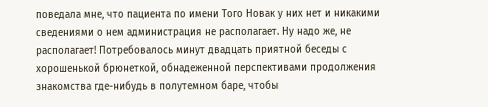поведала мне, что пациента по имени Того Новак у них нет и никакими сведениями о нем администрация не располагает. Ну надо же, не располагает! Потребовалось минут двадцать приятной беседы с хорошенькой брюнеткой, обнадеженной перспективами продолжения знакомства где-нибудь в полутемном баре, чтобы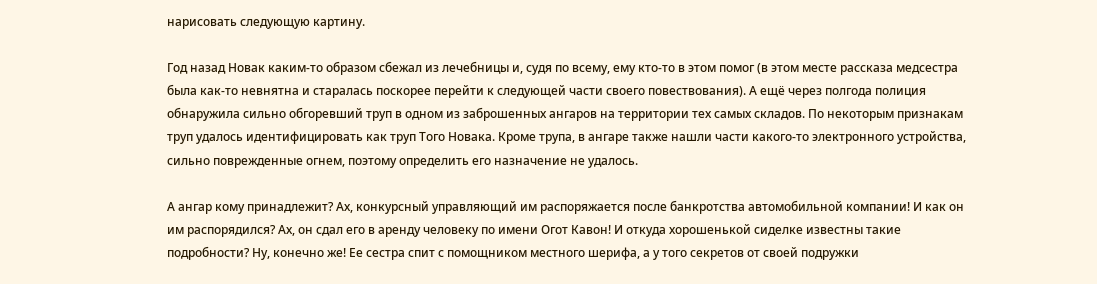нарисовать следующую картину.

Год назад Новак каким-то образом сбежал из лечебницы и, судя по всему, ему кто-то в этом помог (в этом месте рассказа медсестра была как-то невнятна и старалась поскорее перейти к следующей части своего повествования). А ещё через полгода полиция обнаружила сильно обгоревший труп в одном из заброшенных ангаров на территории тех самых складов. По некоторым признакам труп удалось идентифицировать как труп Того Новака. Кроме трупа, в ангаре также нашли части какого-то электронного устройства, сильно поврежденные огнем, поэтому определить его назначение не удалось.

А ангар кому принадлежит? Ах, конкурсный управляющий им распоряжается после банкротства автомобильной компании! И как он им распорядился? Ах, он сдал его в аренду человеку по имени Огот Кавон! И откуда хорошенькой сиделке известны такие подробности? Ну, конечно же! Ее сестра спит с помощником местного шерифа, а у того секретов от своей подружки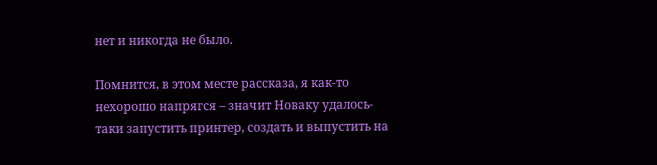нет и никогда не было.

Помнится, в этом месте рассказа, я как-то нехорошо напрягся – значит Новаку удалось-таки запустить принтер, создать и выпустить на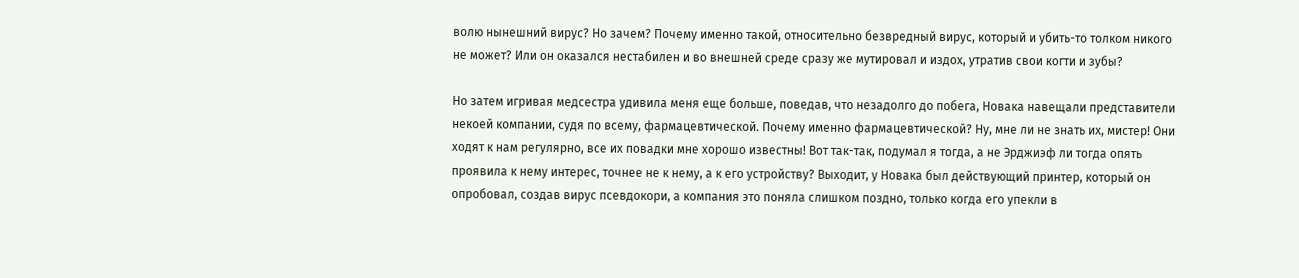волю нынешний вирус? Но зачем? Почему именно такой, относительно безвредный вирус, который и убить-то толком никого не может? Или он оказался нестабилен и во внешней среде сразу же мутировал и издох, утратив свои когти и зубы?

Но затем игривая медсестра удивила меня еще больше, поведав, что незадолго до побега, Новака навещали представители некоей компании, судя по всему, фармацевтической. Почему именно фармацевтической? Ну, мне ли не знать их, мистер! Они ходят к нам регулярно, все их повадки мне хорошо известны! Вот так-так, подумал я тогда, а не Эрджиэф ли тогда опять проявила к нему интерес, точнее не к нему, а к его устройству? Выходит, у Новака был действующий принтер, который он опробовал, создав вирус псевдокори, а компания это поняла слишком поздно, только когда его упекли в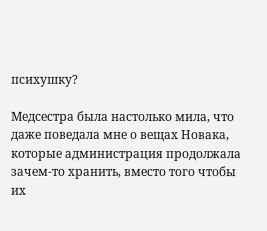психушку?

Медсестра была настолько мила, что даже поведала мне о вещах Новака, которые администрация продолжала зачем-то хранить, вместо того чтобы их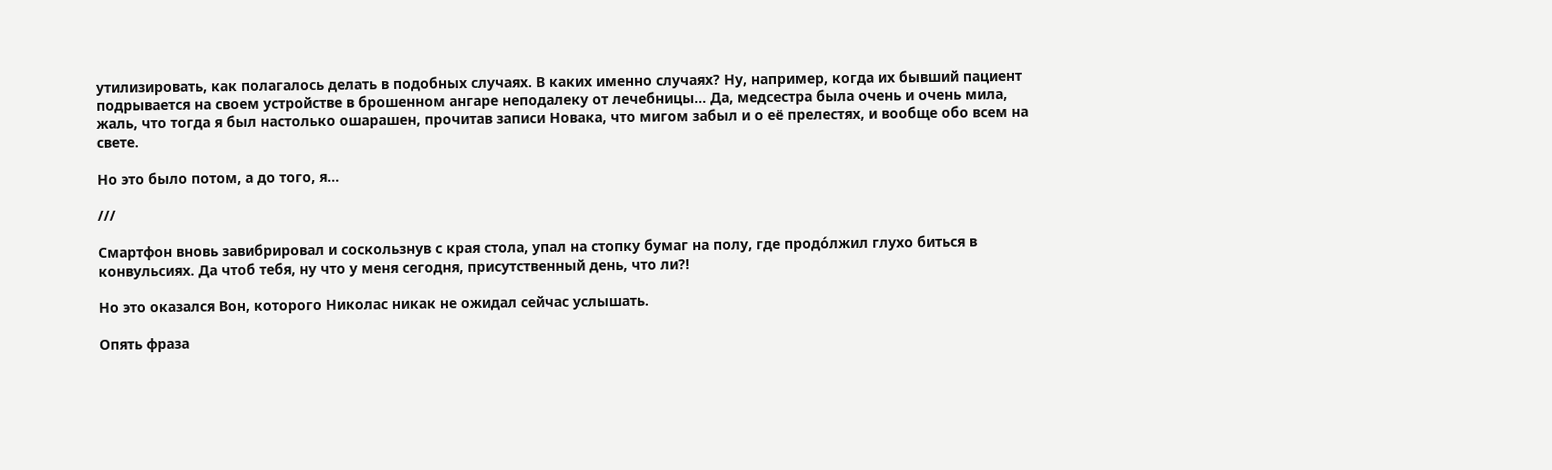утилизировать, как полагалось делать в подобных случаях. В каких именно случаях? Ну, например, когда их бывший пациент подрывается на своем устройстве в брошенном ангаре неподалеку от лечебницы… Да, медсестра была очень и очень мила, жаль, что тогда я был настолько ошарашен, прочитав записи Новака, что мигом забыл и о её прелестях, и вообще обо всем на свете.

Но это было потом, а до того, я…

///

Смартфон вновь завибрировал и соскользнув с края стола, упал на стопку бумаг на полу, где продо́лжил глухо биться в конвульсиях. Да чтоб тебя, ну что у меня сегодня, присутственный день, что ли?!

Но это оказался Вон, которого Николас никак не ожидал сейчас услышать.

Опять фраза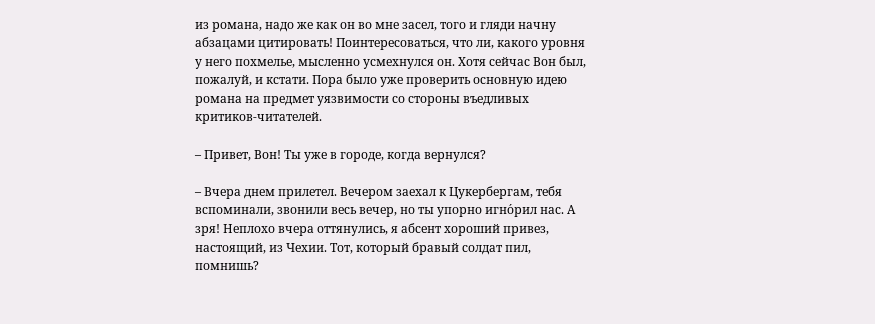из романа, надо же как он во мне засел, того и гляди начну абзацами цитировать! Поинтересоваться, что ли, какого уровня у него похмелье, мысленно усмехнулся он. Хотя сейчас Вон был, пожалуй, и кстати. Пора было уже проверить основную идею романа на предмет уязвимости со стороны въедливых критиков-читателей.

– Привет, Вон! Ты уже в городе, когда вернулся?

– Вчера днем прилетел. Вечером заехал к Цукербергам, тебя вспоминали, звонили весь вечер, но ты упорно игно́рил нас. А зря! Неплохо вчера оттянулись, я абсент хороший привез, настоящий, из Чехии. Тот, который бравый солдат пил, помнишь?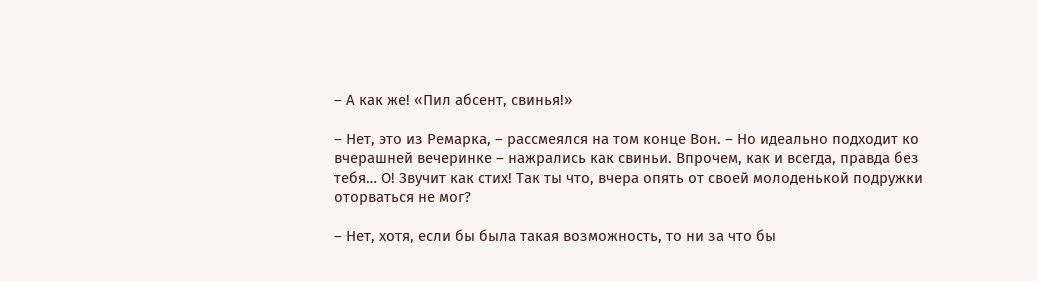– А как же! «Пил абсент, свинья!»

– Нет, это из Ремарка, – рассмеялся на том конце Вон. – Но идеально подходит ко вчерашней вечеринке – нажрались как свиньи. Впрочем, как и всегда, правда без тебя… О! Звучит как стих! Так ты что, вчера опять от своей молоденькой подружки оторваться не мог?

– Нет, хотя, если бы была такая возможность, то ни за что бы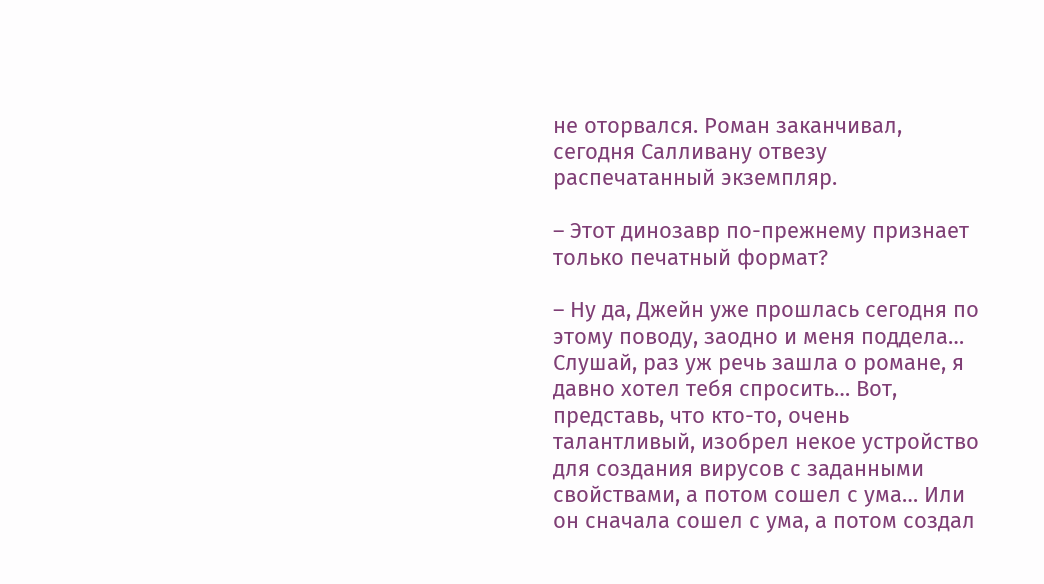не оторвался. Роман заканчивал, сегодня Салливану отвезу распечатанный экземпляр.

– Этот динозавр по-прежнему признает только печатный формат?

– Ну да, Джейн уже прошлась сегодня по этому поводу, заодно и меня поддела… Слушай, раз уж речь зашла о романе, я давно хотел тебя спросить… Вот, представь, что кто-то, очень талантливый, изобрел некое устройство для создания вирусов с заданными свойствами, а потом сошел с ума… Или он сначала сошел с ума, а потом создал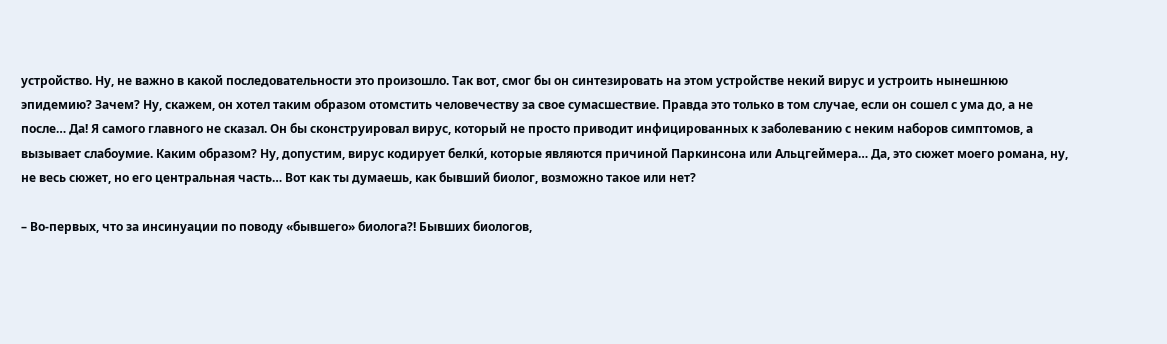устройство. Ну, не важно в какой последовательности это произошло. Так вот, смог бы он синтезировать на этом устройстве некий вирус и устроить нынешнюю эпидемию? Зачем? Ну, скажем, он хотел таким образом отомстить человечеству за свое сумасшествие. Правда это только в том случае, если он сошел с ума до, а не после… Да! Я самого главного не сказал. Он бы сконструировал вирус, который не просто приводит инфицированных к заболеванию с неким наборов симптомов, а вызывает слабоумие. Каким образом? Ну, допустим, вирус кодирует белки́, которые являются причиной Паркинсона или Альцгеймера… Да, это сюжет моего романа, ну, не весь сюжет, но его центральная часть… Вот как ты думаешь, как бывший биолог, возможно такое или нет?

– Во-первых, что за инсинуации по поводу «бывшего» биолога?! Бывших биологов,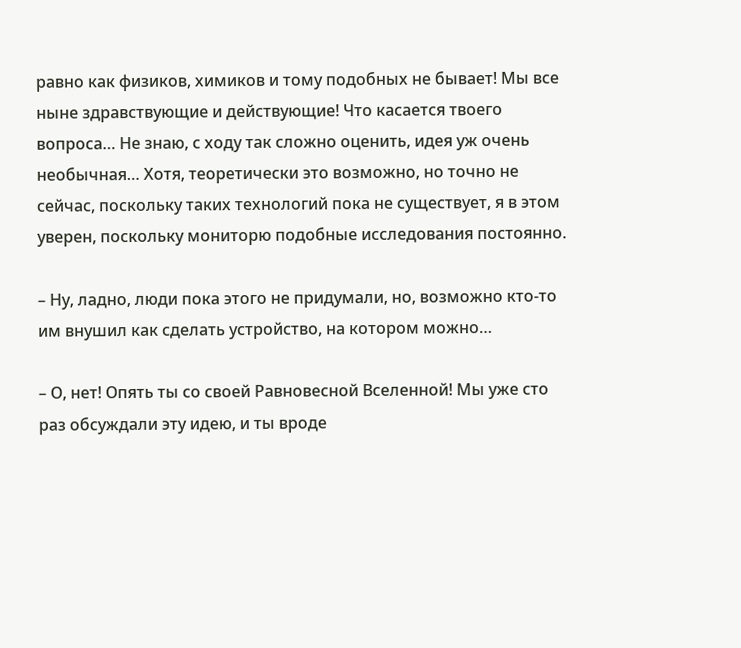равно как физиков, химиков и тому подобных не бывает! Мы все ныне здравствующие и действующие! Что касается твоего вопроса… Не знаю, с ходу так сложно оценить, идея уж очень необычная… Хотя, теоретически это возможно, но точно не сейчас, поскольку таких технологий пока не существует, я в этом уверен, поскольку мониторю подобные исследования постоянно.

– Ну, ладно, люди пока этого не придумали, но, возможно кто-то им внушил как сделать устройство, на котором можно…

– О, нет! Опять ты со своей Равновесной Вселенной! Мы уже сто раз обсуждали эту идею, и ты вроде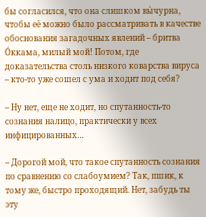бы согласился, что она слишком вы̀чурна, чтобы её можно было рассматривать в качестве обоснования загадочных явлений – бритва О́ккама, милый мой! Потом, где доказательства столь низкого коварства вируса – кто-то уже сошел с ума и ходит под себя?

– Ну нет, еще не ходит, но спутанность-то сознания налицо, практически у всех инфицированных…

– Дорогой мой, что такое спутанность сознания по сравнению со слабоумием? Так, пшик, к тому же, быстро проходящий. Нет, забудь ты эту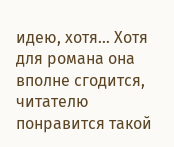идею, хотя… Хотя для романа она вполне сгодится, читателю понравится такой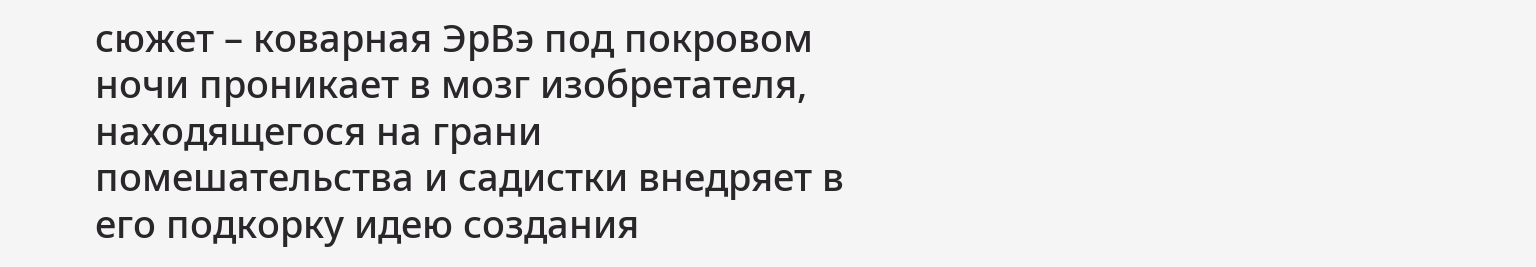сюжет – коварная ЭрВэ под покровом ночи проникает в мозг изобретателя, находящегося на грани помешательства и садистки внедряет в его подкорку идею создания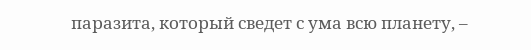паразита, который сведет с ума всю планету, –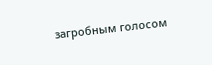загробным голосом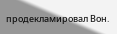продекламировал Вон.